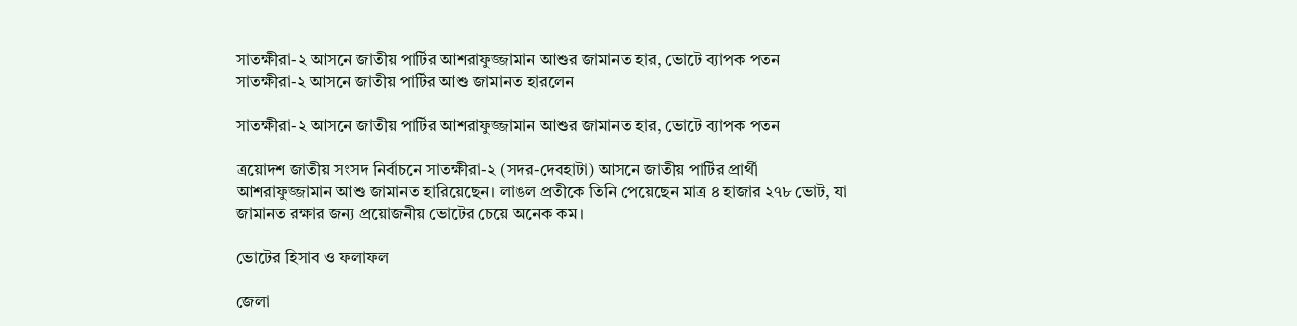সাতক্ষীরা-২ আসনে জাতীয় পার্টির আশরাফুজ্জামান আশুর জামানত হার, ভোটে ব্যাপক পতন
সাতক্ষীরা-২ আসনে জাতীয় পার্টির আশু জামানত হারলেন

সাতক্ষীরা-২ আসনে জাতীয় পার্টির আশরাফুজ্জামান আশুর জামানত হার, ভোটে ব্যাপক পতন

ত্রয়োদশ জাতীয় সংসদ নির্বাচনে সাতক্ষীরা-২ (সদর-দেবহাটা) আসনে জাতীয় পার্টির প্রার্থী আশরাফুজ্জামান আশু জামানত হারিয়েছেন। লাঙল প্রতীকে তিনি পেয়েছেন মাত্র ৪ হাজার ২৭৮ ভোট, যা জামানত রক্ষার জন্য প্রয়োজনীয় ভোটের চেয়ে অনেক কম।

ভোটের হিসাব ও ফলাফল

জেলা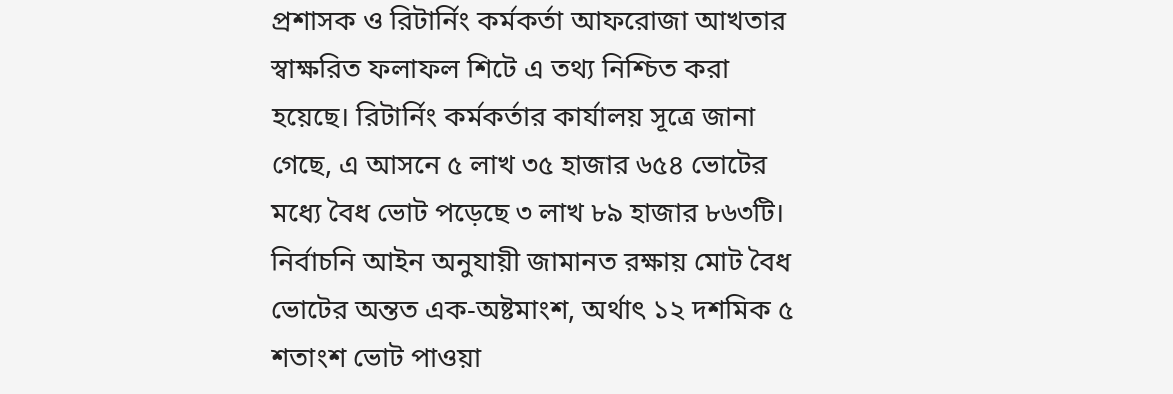প্রশাসক ও রিটার্নিং কর্মকর্তা আফরোজা আখতার স্বাক্ষরিত ফলাফল শিটে এ তথ্য নিশ্চিত করা হয়েছে। রিটার্নিং কর্মকর্তার কার্যালয় সূত্রে জানা গেছে, এ আসনে ৫ লাখ ৩৫ হাজার ৬৫৪ ভোটের মধ্যে বৈধ ভোট পড়েছে ৩ লাখ ৮৯ হাজার ৮৬৩টি। নির্বাচনি আইন অনুযায়ী জামানত রক্ষায় মোট বৈধ ভোটের অন্তত এক-অষ্টমাংশ, অর্থাৎ ১২ দশমিক ৫ শতাংশ ভোট পাওয়া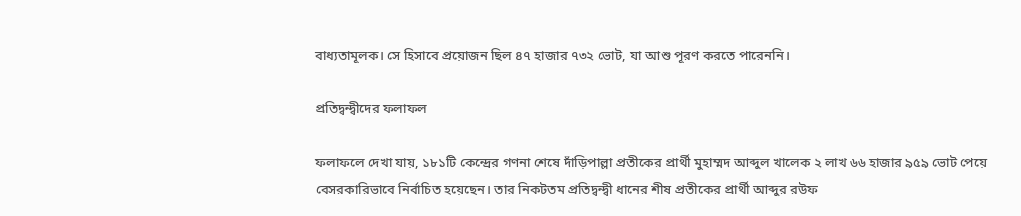বাধ্যতামূলক। সে হিসাবে প্রয়োজন ছিল ৪৭ হাজার ৭৩২ ভোট, যা আশু পূরণ করতে পারেননি।

প্রতিদ্বন্দ্বীদের ফলাফল

ফলাফলে দেখা যায়, ১৮১টি কেন্দ্রের গণনা শেষে দাঁড়িপাল্লা প্রতীকের প্রার্থী মুহাম্মদ আব্দুল খালেক ২ লাখ ৬৬ হাজার ৯৫৯ ভোট পেয়ে বেসরকারিভাবে নির্বাচিত হয়েছেন। তার নিকটতম প্রতিদ্বন্দ্বী ধানের শীষ প্রতীকের প্রার্থী আব্দুর রউফ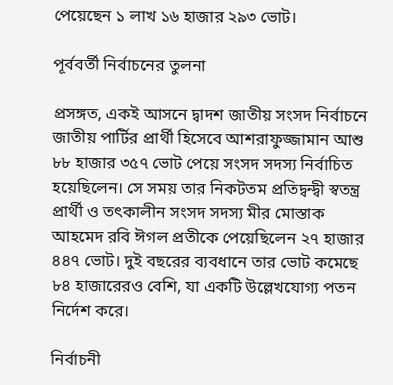পেয়েছেন ১ লাখ ১৬ হাজার ২৯৩ ভোট।

পূর্ববর্তী নির্বাচনের তুলনা

প্রসঙ্গত, একই আসনে দ্বাদশ জাতীয় সংসদ নির্বাচনে জাতীয় পার্টির প্রার্থী হিসেবে আশরাফুজ্জামান আশু ৮৮ হাজার ৩৫৭ ভোট পেয়ে সংসদ সদস্য নির্বাচিত হয়েছিলেন। সে সময় তার নিকটতম প্রতিদ্বন্দ্বী স্বতন্ত্র প্রার্থী ও তৎকালীন সংসদ সদস্য মীর মোস্তাক আহমেদ রবি ঈগল প্রতীকে পেয়েছিলেন ২৭ হাজার ৪৪৭ ভোট। দুই বছরের ব্যবধানে তার ভোট কমেছে ৮৪ হাজারেরও বেশি, যা একটি উল্লেখযোগ্য পতন নির্দেশ করে।

নির্বাচনী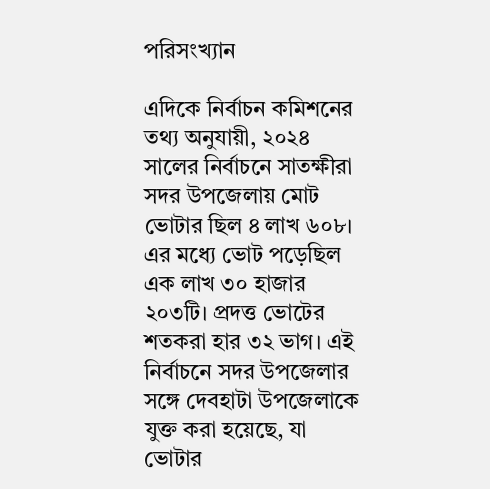পরিসংখ্যান

এদিকে নির্বাচন কমিশনের তথ্য অনুযায়ী, ২০২৪ সালের নির্বাচনে সাতক্ষীরা সদর উপজেলায় মোট ভোটার ছিল ৪ লাখ ৬০৮। এর মধ্যে ভোট পড়েছিল এক লাখ ৩০ হাজার ২০৩টি। প্রদত্ত ভোটের শতকরা হার ৩২ ভাগ। এই নির্বাচনে সদর উপজেলার সঙ্গে দেবহাটা উপজেলাকে যুক্ত করা হয়েছে, যা ভোটার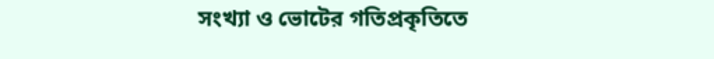সংখ্যা ও ভোটের গতিপ্রকৃতিতে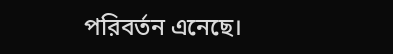পরিবর্তন এনেছে।